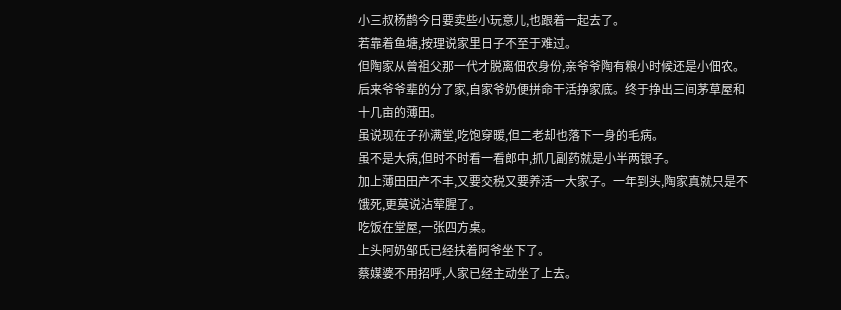小三叔杨鹊今日要卖些小玩意儿,也跟着一起去了。
若靠着鱼塘,按理说家里日子不至于难过。
但陶家从曾祖父那一代才脱离佃农身份,亲爷爷陶有粮小时候还是小佃农。
后来爷爷辈的分了家,自家爷奶便拼命干活挣家底。终于挣出三间茅草屋和十几亩的薄田。
虽说现在子孙满堂,吃饱穿暖,但二老却也落下一身的毛病。
虽不是大病,但时不时看一看郎中,抓几副药就是小半两银子。
加上薄田田产不丰,又要交税又要养活一大家子。一年到头,陶家真就只是不饿死,更莫说沾荤腥了。
吃饭在堂屋,一张四方桌。
上头阿奶邹氏已经扶着阿爷坐下了。
蔡媒婆不用招呼,人家已经主动坐了上去。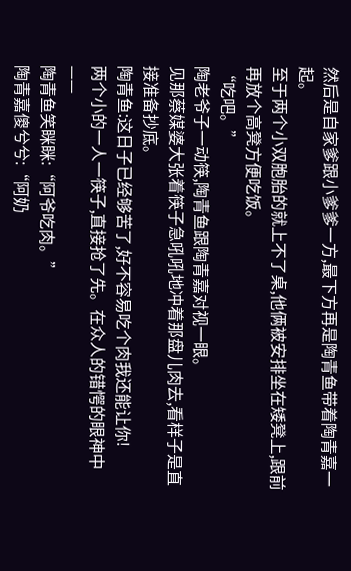然后是自家爹跟小爹爹一方,最下方再是陶青鱼带着陶青嘉一起。
至于两个小双胞胎的就上不了桌,他俩被安排坐在矮凳上,跟前再放个高凳方便吃饭。
“吃吧。”
陶老爷子一动筷,陶青鱼跟陶青嘉对视一眼。
见那蔡媒婆大张着筷子急吼吼地冲着那盘儿肉去,看样子是直接准备抄底。
陶青鱼:这日子已经够苦了,好不容易吃个肉我还能让你!
两个小的一人一筷子,直接抢了先。在众人的错愕的眼神中——
陶青鱼笑眯眯:“阿爷吃肉。”
陶青嘉傻兮兮:“阿奶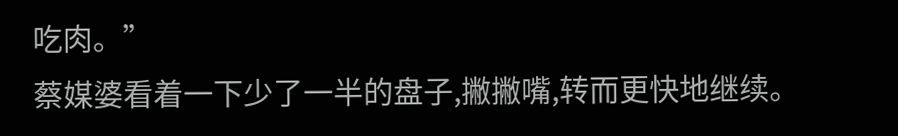吃肉。”
蔡媒婆看着一下少了一半的盘子,撇撇嘴,转而更快地继续。